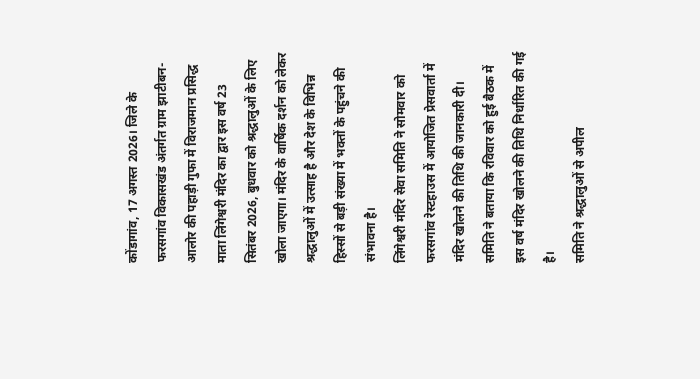कोंडागांव, 17 अगस्त 2026। जिले के फरसगांव विकासखंड अंतर्गत ग्राम झाटीबन-आलोर की पहाड़ी गुफा में विराजमान प्रसिद्ध माता लिंगेश्वरी मंदिर का द्वार इस वर्ष 23 सितंबर 2026, बुधवार को श्रद्धालुओं के लिए खोला जाएगा। मंदिर के वार्षिक दर्शन को लेकर श्रद्धालुओं में उत्साह है और देश के विभिन्न हिस्सों से बड़ी संख्या में भक्तों के पहुंचने की संभावना है।
लिंगेश्वरी मंदिर सेवा समिति ने सोमवार को फरसगांव रेस्टहाउस में आयोजित प्रेसवार्ता में मंदिर खोलने की तिथि की जानकारी दी। समिति ने बताया कि रविवार को हुई बैठक में इस वर्ष मंदिर खोलने की तिथि निर्धारित की गई है।
समिति ने श्रद्धालुओं से अपील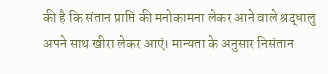की है कि संतान प्राप्ति की मनोकामना लेकर आने वाले श्रद्धालु अपने साथ खीरा लेकर आएं। मान्यता के अनुसार निसंतान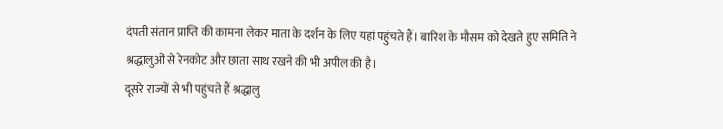दंपती संतान प्राप्ति की कामना लेकर माता के दर्शन के लिए यहां पहुंचते हैं। बारिश के मौसम को देखते हुए समिति ने श्रद्धालुओं से रेनकोट और छाता साथ रखने की भी अपील की है।
दूसरे राज्यों से भी पहुंचते हैं श्रद्धालु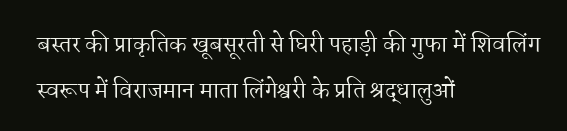बस्तर की प्राकृतिक खूबसूरती से घिरी पहाड़ी की गुफा में शिवलिंग स्वरूप में विराजमान माता लिंगेश्वरी के प्रति श्रद्धालुओं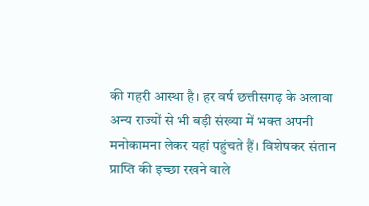की गहरी आस्था है। हर वर्ष छत्तीसगढ़ के अलावा अन्य राज्यों से भी बड़ी संख्या में भक्त अपनी मनोकामना लेकर यहां पहुंचते हैं। विशेषकर संतान प्राप्ति की इच्छा रखने वाले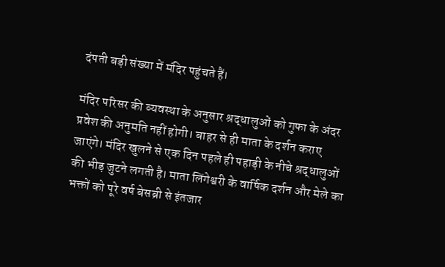दंपती बड़ी संख्या में मंदिर पहुंचते हैं।

मंदिर परिसर की व्यवस्था के अनुसार श्रद्धालुओं को गुफा के अंदर प्रवेश की अनुमति नहीं होगी। बाहर से ही माता के दर्शन कराए जाएंगे। मंदिर खुलने से एक दिन पहले ही पहाड़ी के नीचे श्रद्धालुओं की भीड़ जुटने लगती है। माता लिंगेश्वरी के वार्षिक दर्शन और मेले का भक्तों को पूरे वर्ष बेसब्री से इंतजार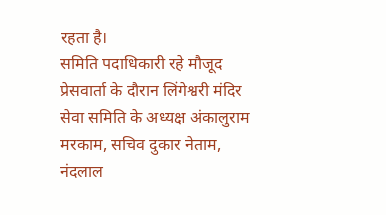रहता है।
समिति पदाधिकारी रहे मौजूद
प्रेसवार्ता के दौरान लिंगेश्वरी मंदिर सेवा समिति के अध्यक्ष अंकालुराम मरकाम, सचिव दुकार नेताम, नंदलाल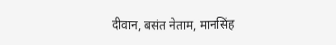दीवान, बसंत नेताम, मानसिंह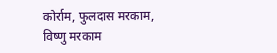कोर्राम, फुलदास मरकाम, विष्णु मरकाम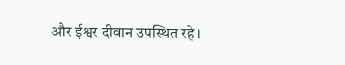और ईश्वर दीवान उपस्थित रहे।